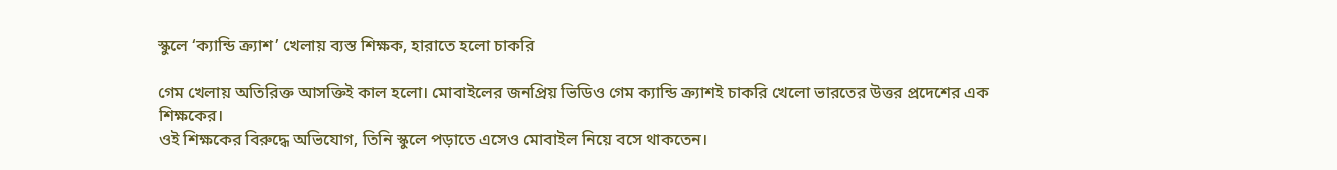স্কুলে ‘ক্যান্ডি ক্র্যাশ’ খেলায় ব্যস্ত শিক্ষক, হারাতে হলো চাকরি

গেম খেলায় অতিরিক্ত আসক্তিই কাল হলো। মোবাইলের জনপ্রিয় ভিডিও গেম ক্যান্ডি ক্র্যাশই চাকরি খেলো ভারতের উত্তর প্রদেশের এক শিক্ষকের।
ওই শিক্ষকের বিরুদ্ধে অভিযোগ, তিনি স্কুলে পড়াতে এসেও মোবাইল নিয়ে বসে থাকতেন।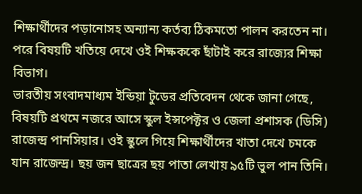শিক্ষার্থীদের পড়ানোসহ অন্যান্য কর্তব্য ঠিকমতো পালন করতেন না। পরে বিষয়টি খতিয়ে দেখে ওই শিক্ষককে ছাঁটাই করে রাজ্যের শিক্ষা বিভাগ।
ভারতীয় সংবাদমাধ্যম ইন্ডিয়া টুডের প্রতিবেদন থেকে জানা গেছে, বিষয়টি প্রথমে নজরে আসে স্কুল ইন্সপেক্টর ও জেলা প্রশাসক (ডিসি) রাজেন্দ্র পানসিয়ার। ওই স্কুলে গিয়ে শিক্ষার্থীদের খাতা দেখে চমকে যান রাজেন্দ্র। ছয় জন ছাত্রের ছয় পাতা লেখায় ৯৫টি ভুল পান তিনি।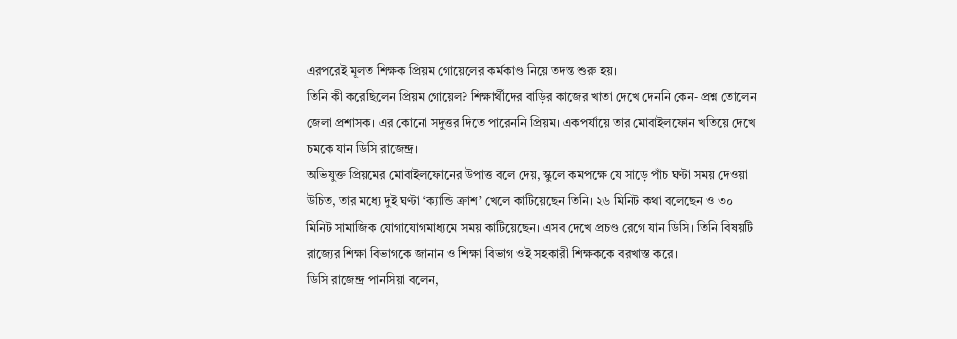এরপরেই মূলত শিক্ষক প্রিয়ম গোয়েলের কর্মকাণ্ড নিয়ে তদন্ত শুরু হয়।
তিনি কী করেছিলেন প্রিয়ম গোয়েল? শিক্ষার্থীদের বাড়ির কাজের খাতা দেখে দেননি কেন- প্রশ্ন তোলেন জেলা প্রশাসক। এর কোনো সদুত্তর দিতে পারেননি প্রিয়ম। একপর্যায়ে তার মোবাইলফোন খতিয়ে দেখে চমকে যান ডিসি রাজেন্দ্র।
অভিযুক্ত প্রিয়মের মোবাইলফোনের উপাত্ত বলে দেয়, স্কুলে কমপক্ষে যে সাড়ে পাঁচ ঘণ্টা সময় দেওয়া উচিত, তার মধ্যে দুই ঘণ্টা ‘ক্যান্ডি ক্রাশ’ খেলে কাটিয়েছেন তিনি। ২৬ মিনিট কথা বলেছেন ও ৩০ মিনিট সামাজিক যোগাযোগমাধ্যমে সময় কাটিয়েছেন। এসব দেখে প্রচণ্ড রেগে যান ডিসি। তিনি বিষয়টি রাজ্যের শিক্ষা বিভাগকে জানান ও শিক্ষা বিভাগ ওই সহকারী শিক্ষককে বরখাস্ত করে।
ডিসি রাজেন্দ্র পানসিয়া বলেন,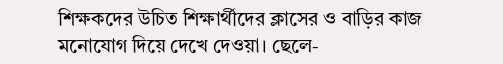শিক্ষকদের উচিত শিক্ষার্থীদের ক্লাসের ও বাড়ির কাজ মনোযোগ দিয়ে দেখে দেওয়া। ছেলে-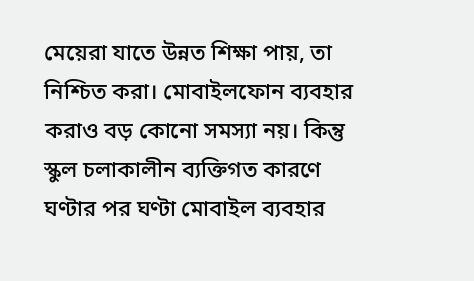মেয়েরা যাতে উন্নত শিক্ষা পায়, তা নিশ্চিত করা। মোবাইলফোন ব্যবহার করাও বড় কোনো সমস্যা নয়। কিন্তু স্কুল চলাকালীন ব্যক্তিগত কারণে ঘণ্টার পর ঘণ্টা মোবাইল ব্যবহার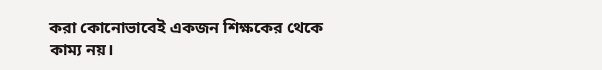করা কোনোভাবেই একজন শিক্ষকের থেকে কাম্য নয়।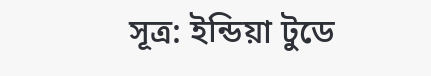সূত্র: ইন্ডিয়া টুডে